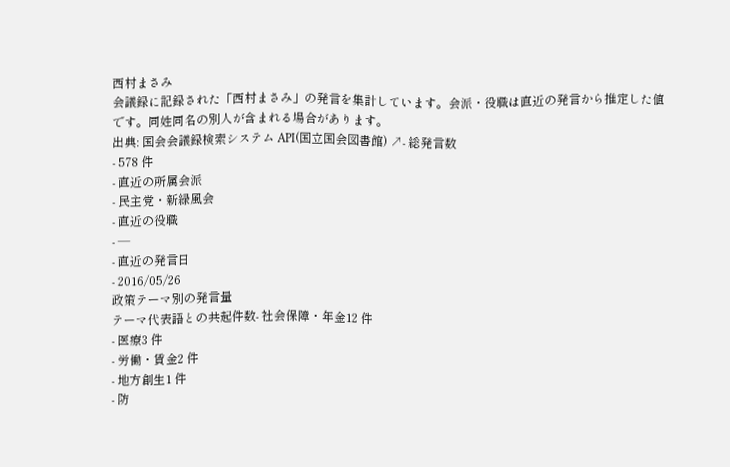西村まさみ
会議録に記録された「西村まさみ」の発言を集計しています。会派・役職は直近の発言から推定した値です。同姓同名の別人が含まれる場合があります。
出典: 国会会議録検索システム API(国立国会図書館) ↗- 総発言数
- 578 件
- 直近の所属会派
- 民主党・新緑風会
- 直近の役職
- —
- 直近の発言日
- 2016/05/26
政策テーマ別の発言量
テーマ代表語との共起件数- 社会保障・年金12 件
- 医療3 件
- 労働・賃金2 件
- 地方創生1 件
- 防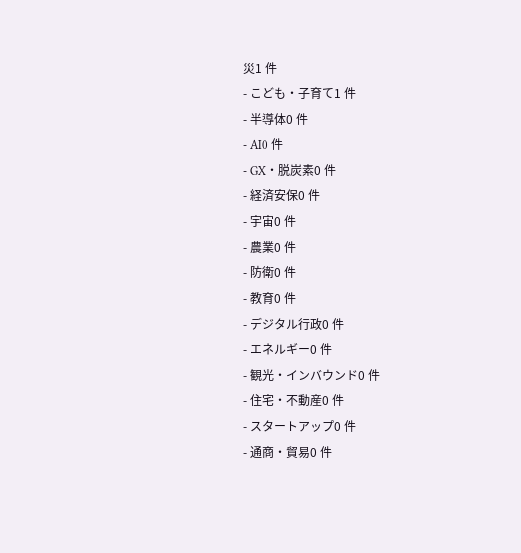災1 件
- こども・子育て1 件
- 半導体0 件
- AI0 件
- GX・脱炭素0 件
- 経済安保0 件
- 宇宙0 件
- 農業0 件
- 防衛0 件
- 教育0 件
- デジタル行政0 件
- エネルギー0 件
- 観光・インバウンド0 件
- 住宅・不動産0 件
- スタートアップ0 件
- 通商・貿易0 件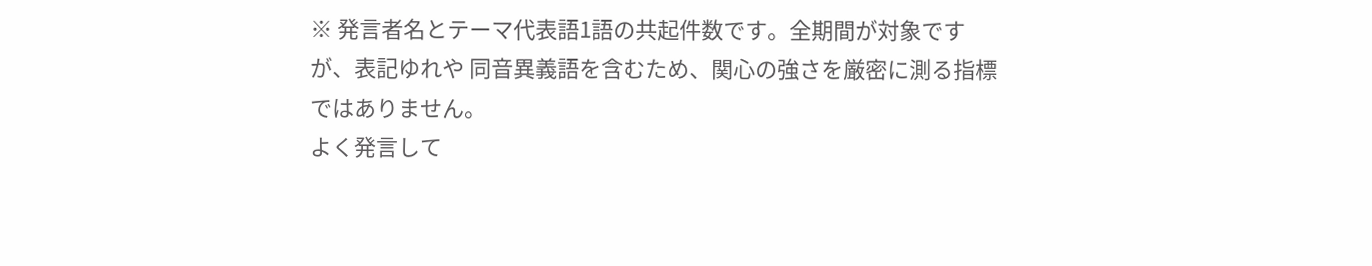※ 発言者名とテーマ代表語1語の共起件数です。全期間が対象ですが、表記ゆれや 同音異義語を含むため、関心の強さを厳密に測る指標ではありません。
よく発言して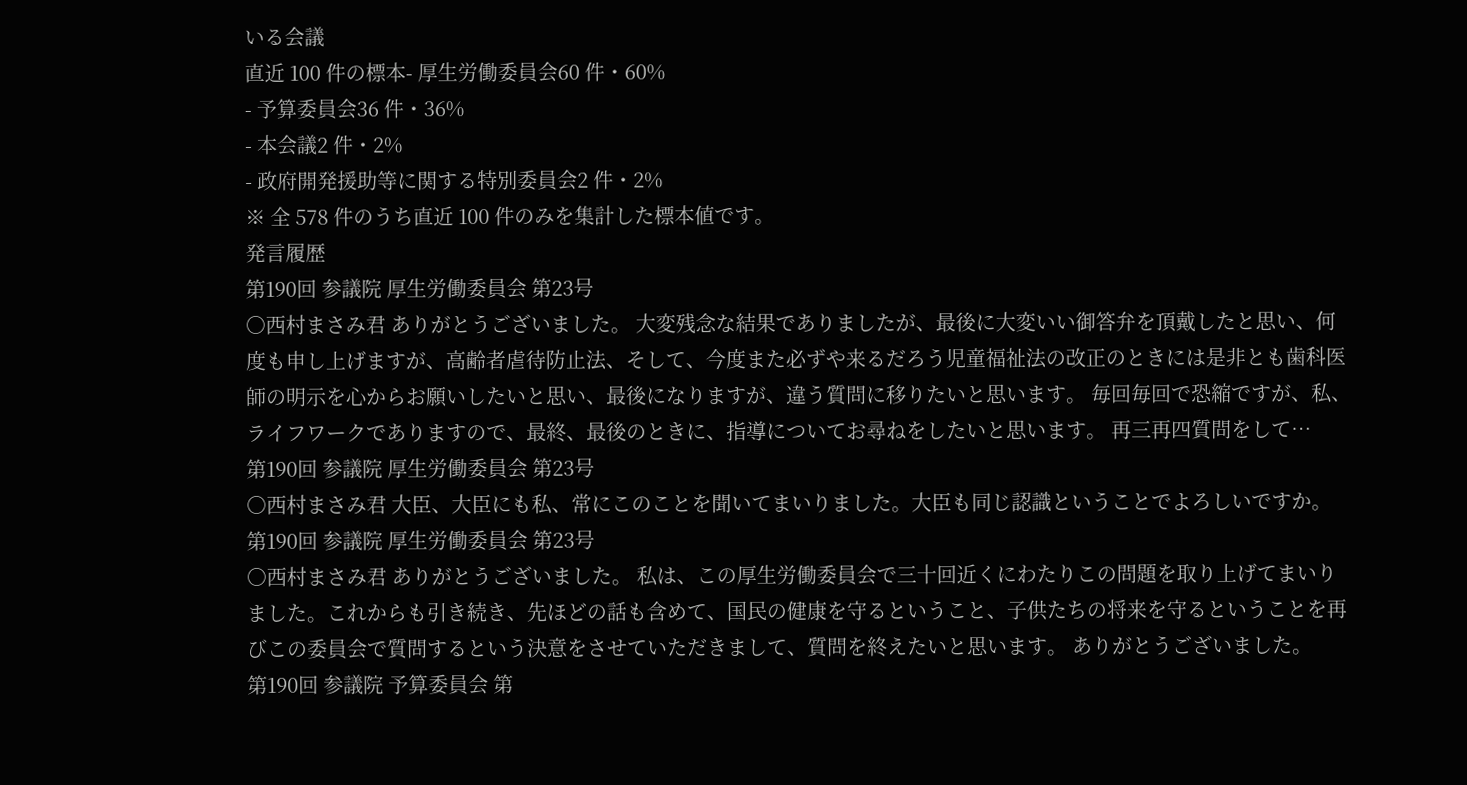いる会議
直近 100 件の標本- 厚生労働委員会60 件・60%
- 予算委員会36 件・36%
- 本会議2 件・2%
- 政府開発援助等に関する特別委員会2 件・2%
※ 全 578 件のうち直近 100 件のみを集計した標本値です。
発言履歴
第190回 参議院 厚生労働委員会 第23号
○西村まさみ君 ありがとうございました。 大変残念な結果でありましたが、最後に大変いい御答弁を頂戴したと思い、何度も申し上げますが、高齢者虐待防止法、そして、今度また必ずや来るだろう児童福祉法の改正のときには是非とも歯科医師の明示を心からお願いしたいと思い、最後になりますが、違う質問に移りたいと思います。 毎回毎回で恐縮ですが、私、ライフワークでありますので、最終、最後のときに、指導についてお尋ねをしたいと思います。 再三再四質問をして…
第190回 参議院 厚生労働委員会 第23号
○西村まさみ君 大臣、大臣にも私、常にこのことを聞いてまいりました。大臣も同じ認識ということでよろしいですか。
第190回 参議院 厚生労働委員会 第23号
○西村まさみ君 ありがとうございました。 私は、この厚生労働委員会で三十回近くにわたりこの問題を取り上げてまいりました。これからも引き続き、先ほどの話も含めて、国民の健康を守るということ、子供たちの将来を守るということを再びこの委員会で質問するという決意をさせていただきまして、質問を終えたいと思います。 ありがとうございました。
第190回 参議院 予算委員会 第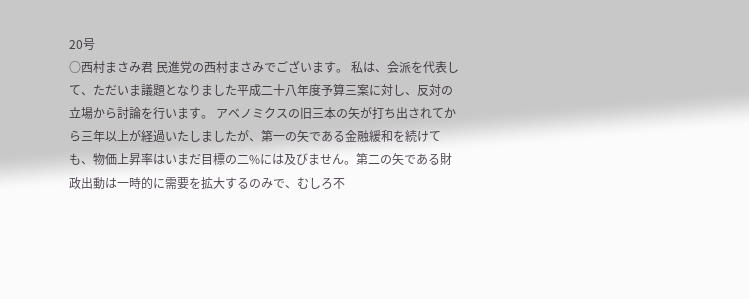20号
○西村まさみ君 民進党の西村まさみでございます。 私は、会派を代表して、ただいま議題となりました平成二十八年度予算三案に対し、反対の立場から討論を行います。 アベノミクスの旧三本の矢が打ち出されてから三年以上が経過いたしましたが、第一の矢である金融緩和を続けても、物価上昇率はいまだ目標の二%には及びません。第二の矢である財政出動は一時的に需要を拡大するのみで、むしろ不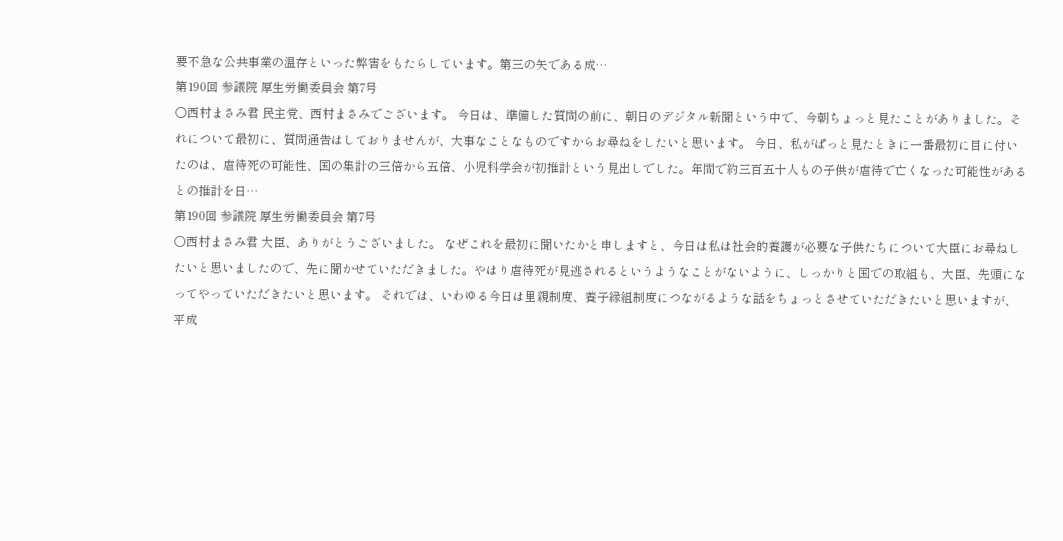要不急な公共事業の温存といった弊害をもたらしています。第三の矢である成…
第190回 参議院 厚生労働委員会 第7号
○西村まさみ君 民主党、西村まさみでございます。 今日は、準備した質問の前に、朝日のデジタル新聞という中で、今朝ちょっと見たことがありました。それについて最初に、質問通告はしておりませんが、大事なことなものですからお尋ねをしたいと思います。 今日、私がぱっと見たときに一番最初に目に付いたのは、虐待死の可能性、国の集計の三倍から五倍、小児科学会が初推計という見出しでした。年間で約三百五十人もの子供が虐待で亡くなった可能性があるとの推計を日…
第190回 参議院 厚生労働委員会 第7号
○西村まさみ君 大臣、ありがとうございました。 なぜこれを最初に聞いたかと申しますと、今日は私は社会的養護が必要な子供たちについて大臣にお尋ねしたいと思いましたので、先に聞かせていただきました。やはり虐待死が見逃されるというようなことがないように、しっかりと国での取組も、大臣、先頭になってやっていただきたいと思います。 それでは、いわゆる今日は里親制度、養子縁組制度につながるような話をちょっとさせていただきたいと思いますが、平成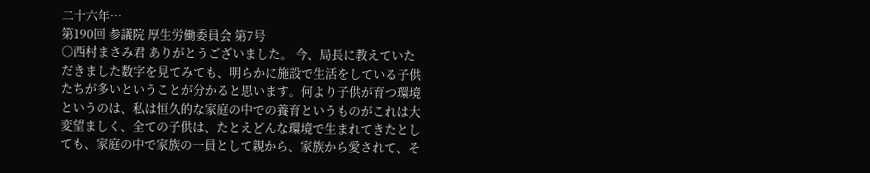二十六年…
第190回 参議院 厚生労働委員会 第7号
○西村まさみ君 ありがとうございました。 今、局長に教えていただきました数字を見てみても、明らかに施設で生活をしている子供たちが多いということが分かると思います。何より子供が育つ環境というのは、私は恒久的な家庭の中での養育というものがこれは大変望ましく、全ての子供は、たとえどんな環境で生まれてきたとしても、家庭の中で家族の一員として親から、家族から愛されて、そ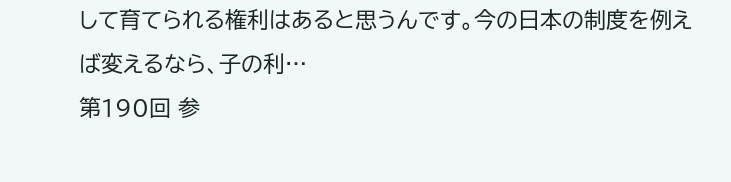して育てられる権利はあると思うんです。今の日本の制度を例えば変えるなら、子の利…
第190回 参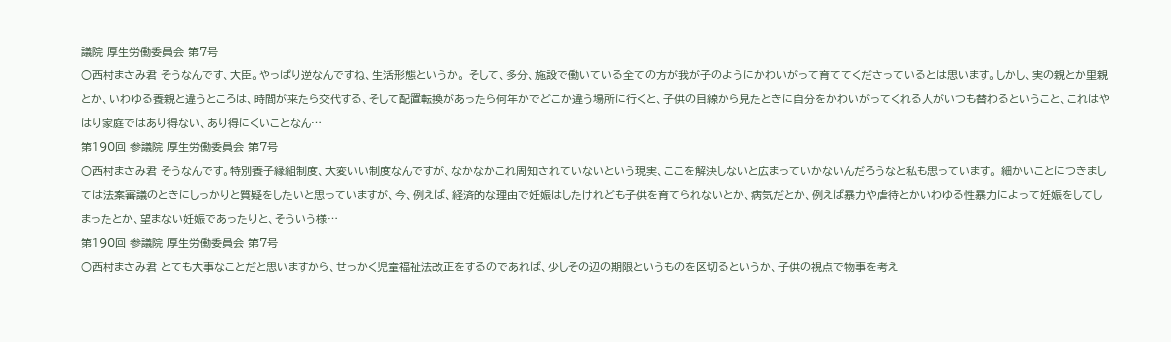議院 厚生労働委員会 第7号
○西村まさみ君 そうなんです、大臣。やっぱり逆なんですね、生活形態というか。 そして、多分、施設で働いている全ての方が我が子のようにかわいがって育ててくださっているとは思います。しかし、実の親とか里親とか、いわゆる養親と違うところは、時間が来たら交代する、そして配置転換があったら何年かでどこか違う場所に行くと、子供の目線から見たときに自分をかわいがってくれる人がいつも替わるということ、これはやはり家庭ではあり得ない、あり得にくいことなん…
第190回 参議院 厚生労働委員会 第7号
○西村まさみ君 そうなんです。特別養子縁組制度、大変いい制度なんですが、なかなかこれ周知されていないという現実、ここを解決しないと広まっていかないんだろうなと私も思っています。 細かいことにつきましては法案審議のときにしっかりと質疑をしたいと思っていますが、今、例えば、経済的な理由で妊娠はしたけれども子供を育てられないとか、病気だとか、例えば暴力や虐待とかいわゆる性暴力によって妊娠をしてしまったとか、望まない妊娠であったりと、そういう様…
第190回 参議院 厚生労働委員会 第7号
○西村まさみ君 とても大事なことだと思いますから、せっかく児童福祉法改正をするのであれば、少しその辺の期限というものを区切るというか、子供の視点で物事を考え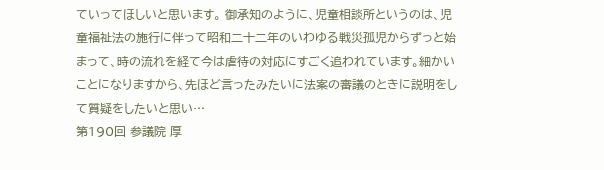ていってほしいと思います。 御承知のように、児童相談所というのは、児童福祉法の施行に伴って昭和二十二年のいわゆる戦災孤児からずっと始まって、時の流れを経て今は虐待の対応にすごく追われています。細かいことになりますから、先ほど言ったみたいに法案の審議のときに説明をして質疑をしたいと思い…
第190回 参議院 厚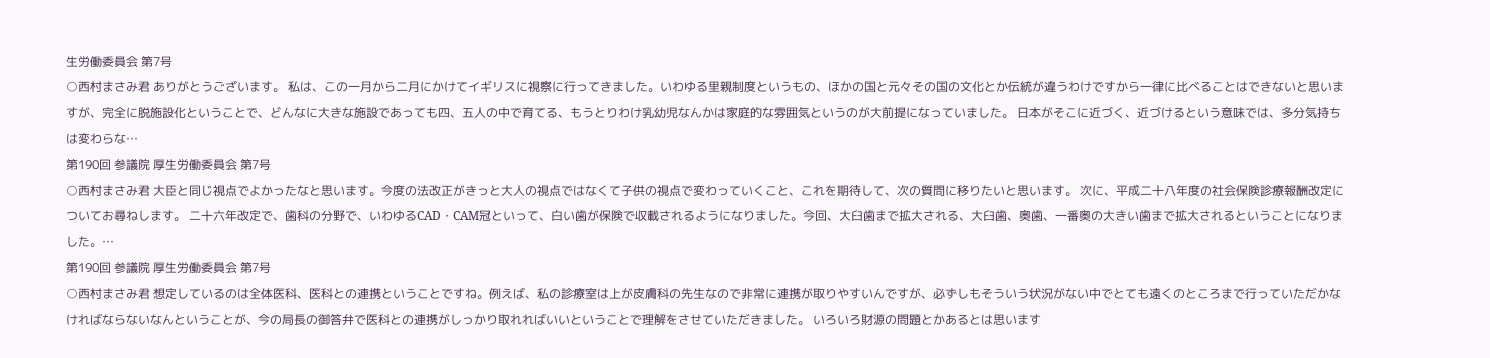生労働委員会 第7号
○西村まさみ君 ありがとうございます。 私は、この一月から二月にかけてイギリスに視察に行ってきました。いわゆる里親制度というもの、ほかの国と元々その国の文化とか伝統が違うわけですから一律に比べることはできないと思いますが、完全に脱施設化ということで、どんなに大きな施設であっても四、五人の中で育てる、もうとりわけ乳幼児なんかは家庭的な雰囲気というのが大前提になっていました。 日本がそこに近づく、近づけるという意味では、多分気持ちは変わらな…
第190回 参議院 厚生労働委員会 第7号
○西村まさみ君 大臣と同じ視点でよかったなと思います。今度の法改正がきっと大人の視点ではなくて子供の視点で変わっていくこと、これを期待して、次の質問に移りたいと思います。 次に、平成二十八年度の社会保険診療報酬改定についてお尋ねします。 二十六年改定で、歯科の分野で、いわゆるCAD・CAM冠といって、白い歯が保険で収載されるようになりました。今回、大臼歯まで拡大される、大臼歯、奥歯、一番奥の大きい歯まで拡大されるということになりました。…
第190回 参議院 厚生労働委員会 第7号
○西村まさみ君 想定しているのは全体医科、医科との連携ということですね。例えば、私の診療室は上が皮膚科の先生なので非常に連携が取りやすいんですが、必ずしもそういう状況がない中でとても遠くのところまで行っていただかなければならないなんということが、今の局長の御答弁で医科との連携がしっかり取れればいいということで理解をさせていただきました。 いろいろ財源の問題とかあるとは思います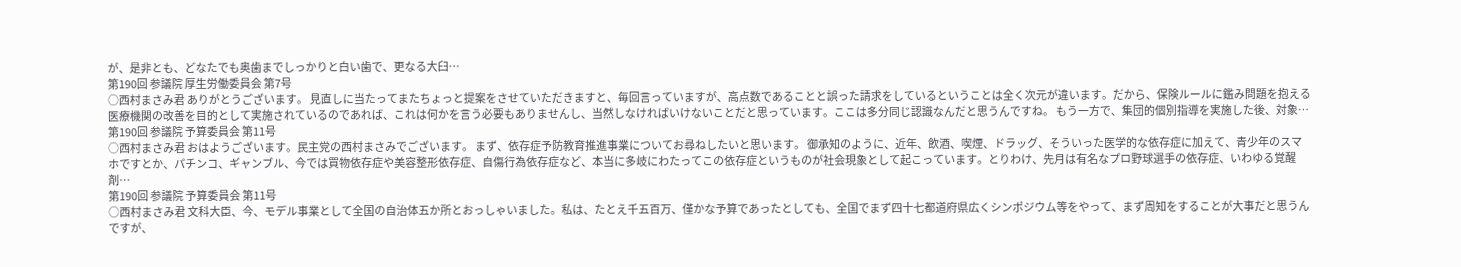が、是非とも、どなたでも奥歯までしっかりと白い歯で、更なる大臼…
第190回 参議院 厚生労働委員会 第7号
○西村まさみ君 ありがとうございます。 見直しに当たってまたちょっと提案をさせていただきますと、毎回言っていますが、高点数であることと誤った請求をしているということは全く次元が違います。だから、保険ルールに鑑み問題を抱える医療機関の改善を目的として実施されているのであれば、これは何かを言う必要もありませんし、当然しなければいけないことだと思っています。ここは多分同じ認識なんだと思うんですね。 もう一方で、集団的個別指導を実施した後、対象…
第190回 参議院 予算委員会 第11号
○西村まさみ君 おはようございます。民主党の西村まさみでございます。 まず、依存症予防教育推進事業についてお尋ねしたいと思います。 御承知のように、近年、飲酒、喫煙、ドラッグ、そういった医学的な依存症に加えて、青少年のスマホですとか、パチンコ、ギャンブル、今では買物依存症や美容整形依存症、自傷行為依存症など、本当に多岐にわたってこの依存症というものが社会現象として起こっています。とりわけ、先月は有名なプロ野球選手の依存症、いわゆる覚醒剤…
第190回 参議院 予算委員会 第11号
○西村まさみ君 文科大臣、今、モデル事業として全国の自治体五か所とおっしゃいました。私は、たとえ千五百万、僅かな予算であったとしても、全国でまず四十七都道府県広くシンポジウム等をやって、まず周知をすることが大事だと思うんですが、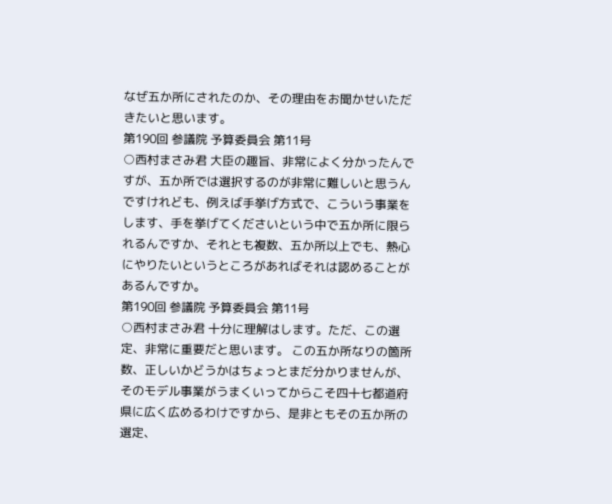なぜ五か所にされたのか、その理由をお聞かせいただきたいと思います。
第190回 参議院 予算委員会 第11号
○西村まさみ君 大臣の趣旨、非常によく分かったんですが、五か所では選択するのが非常に難しいと思うんですけれども、例えば手挙げ方式で、こういう事業をします、手を挙げてくださいという中で五か所に限られるんですか、それとも複数、五か所以上でも、熱心にやりたいというところがあればそれは認めることがあるんですか。
第190回 参議院 予算委員会 第11号
○西村まさみ君 十分に理解はします。ただ、この選定、非常に重要だと思います。 この五か所なりの箇所数、正しいかどうかはちょっとまだ分かりませんが、そのモデル事業がうまくいってからこそ四十七都道府県に広く広めるわけですから、是非ともその五か所の選定、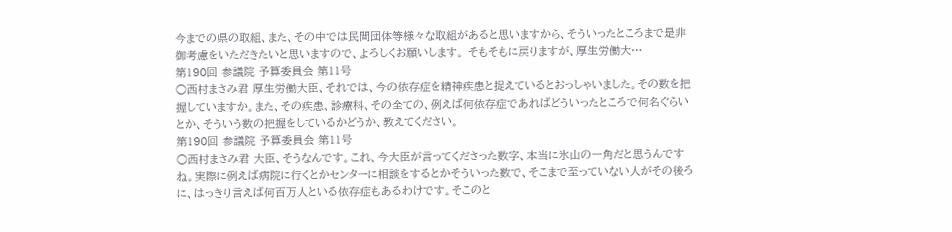今までの県の取組、また、その中では民間団体等様々な取組があると思いますから、そういったところまで是非御考慮をいただきたいと思いますので、よろしくお願いします。 そもそもに戻りますが、厚生労働大…
第190回 参議院 予算委員会 第11号
○西村まさみ君 厚生労働大臣、それでは、今の依存症を精神疾患と捉えているとおっしゃいました。その数を把握していますか。また、その疾患、診療科、その全ての、例えば何依存症であればどういったところで何名ぐらいとか、そういう数の把握をしているかどうか、教えてください。
第190回 参議院 予算委員会 第11号
○西村まさみ君 大臣、そうなんです。これ、今大臣が言ってくださった数字、本当に氷山の一角だと思うんですね。実際に例えば病院に行くとかセンターに相談をするとかそういった数で、そこまで至っていない人がその後ろに、はっきり言えば何百万人といる依存症もあるわけです。そこのと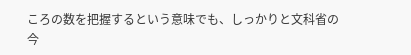ころの数を把握するという意味でも、しっかりと文科省の今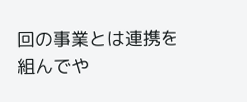回の事業とは連携を組んでや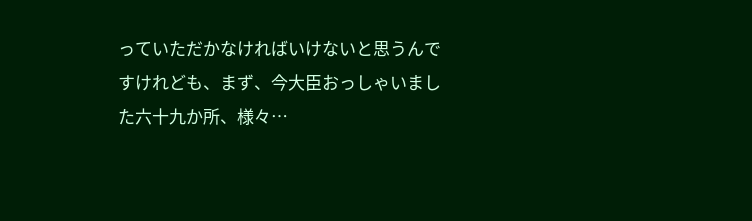っていただかなければいけないと思うんですけれども、まず、今大臣おっしゃいました六十九か所、様々…